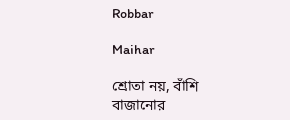Robbar

Maihar

শ্রোতা নয়, বাঁশি বাজানোর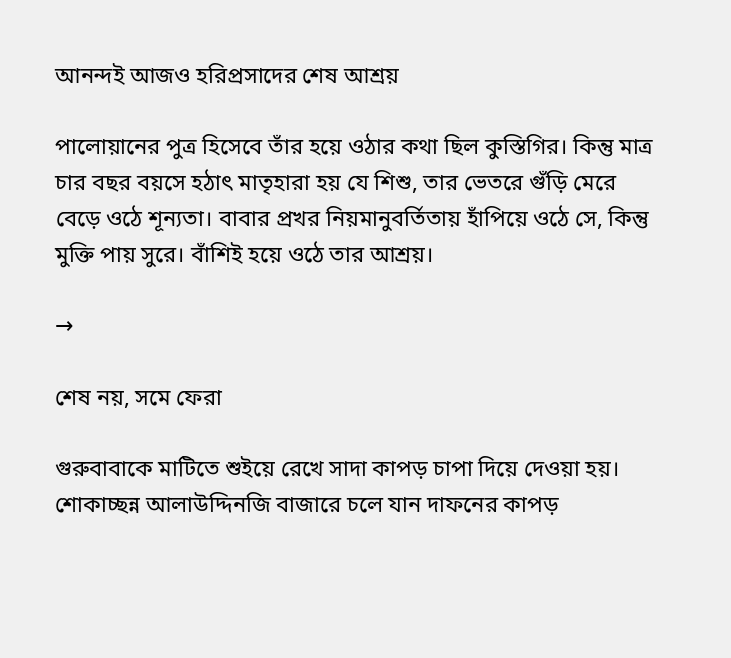আনন্দই আজও হরিপ্রসাদের শেষ আশ্রয়

পালোয়ানের পুত্র হিসেবে তাঁর হয়ে ওঠার কথা ছিল কুস্তিগির। কিন্তু মাত্র চার বছর বয়সে হঠাৎ মাতৃহারা হয় যে শিশু, তার ভেতরে গুঁড়ি মেরে বেড়ে ওঠে শূন্যতা। বাবার প্রখর নিয়মানুবর্তিতায় হাঁপিয়ে ওঠে সে, কিন্তু মুক্তি পায় সুরে। বাঁশিই হয়ে ওঠে তার আশ্রয়।

→

শেষ নয়, সমে ফেরা

গুরুবাবাকে মাটিতে শুইয়ে রেখে সাদা কাপড় চাপা দিয়ে দেওয়া হয়। শোকাচ্ছন্ন আলাউদ্দিনজি বাজারে চলে যান দাফনের কাপড়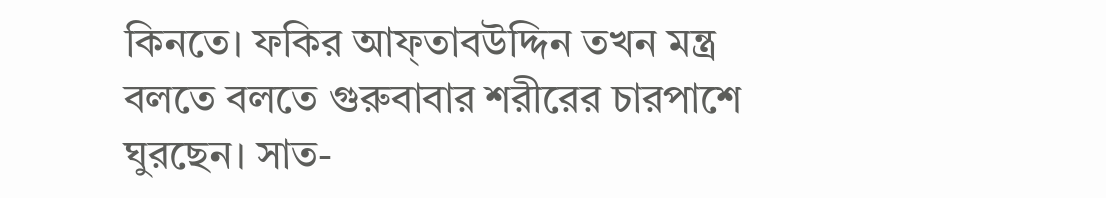কিনতে। ফকির আফ্‌তাবউদ্দিন তখন মন্ত্র বলতে বলতে গুরুবাবার শরীরের চারপাশে ঘুরছেন। সাত-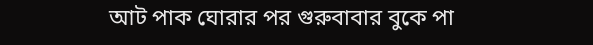আট পাক ঘোরার পর গুরুবাবার বুকে পা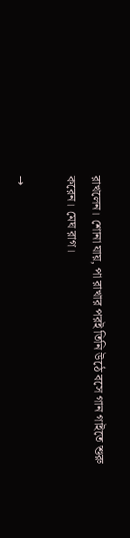রাখলেন। শোনা যায়, পা রাখার পরই তিনি উঠে বসে গান গাইতে শুরু করেন। মেঘ রাগ।

→